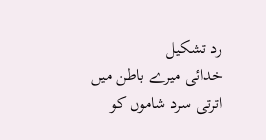رد تشکیل
خدائی میرے باطن میں اترتی سرد شاموں کو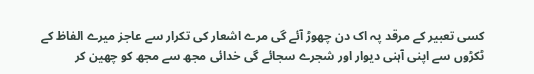کسی تعبیر کے مرقد پہ اک دن چھوڑ آئے گی مرے اشعار کی تکرار سے عاجز میرے الفاظ کے ٹکڑوں سے اپنی آہنی دیوار اور شجرے سجائے گی خدائی مجھ سے مجھ کو چھین کر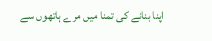اپنا بنانے کی تمنا میں مرے ہاتھوں سے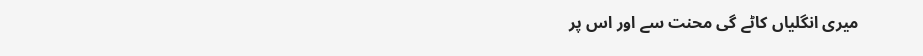میری انگلیاں کاٹے گی محنت سے اور اس پر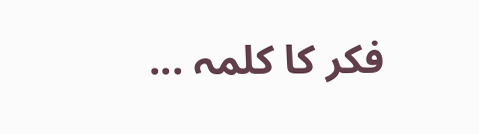فکر کا کلمہ ...